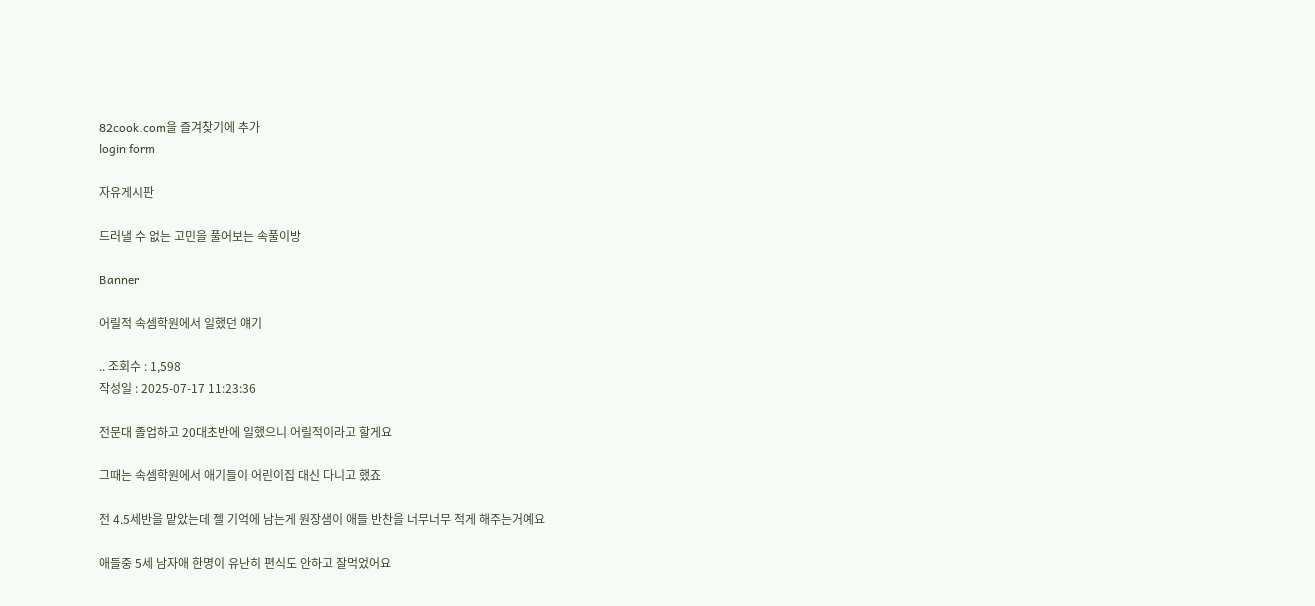82cook.com을 즐겨찾기에 추가
login form

자유게시판

드러낼 수 없는 고민을 풀어보는 속풀이방

Banner

어릴적 속셈학원에서 일했던 얘기

.. 조회수 : 1,598
작성일 : 2025-07-17 11:23:36

전문대 졸업하고 20대초반에 일했으니 어릴적이라고 할게요

그때는 속셈학원에서 애기들이 어린이집 대신 다니고 했죠

전 4.5세반을 맡았는데 젤 기억에 남는게 원장샘이 애들 반찬을 너무너무 적게 해주는거예요

애들중 5세 남자애 한명이 유난히 편식도 안하고 잘먹었어요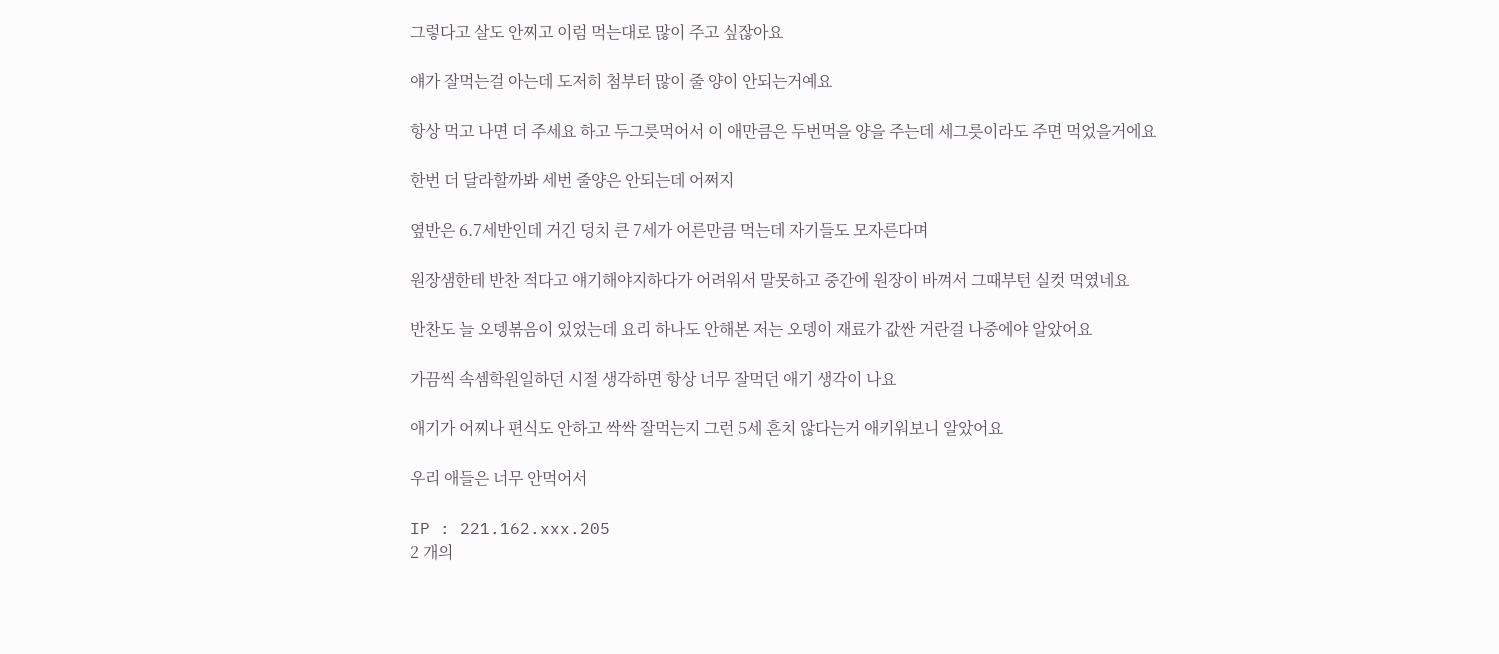그렇다고 살도 안찌고 이럼 먹는대로 많이 주고 싶잖아요

얘가 잘먹는걸 아는데 도저히 첨부터 많이 줄 양이 안되는거예요

항상 먹고 나면 더 주세요 하고 두그릇먹어서 이 애만큼은 두번먹을 양을 주는데 세그릇이라도 주면 먹었을거에요

한번 더 달라할까봐 세번 줄양은 안되는데 어쩌지

옆반은 6.7세반인데 거긴 덩치 큰 7세가 어른만큼 먹는데 자기들도 모자른다며

원장샘한테 반찬 적다고 얘기해야지하다가 어려워서 말못하고 중간에 원장이 바껴서 그때부턴 실컷 먹였네요

반찬도 늘 오뎅볶음이 있었는데 요리 하나도 안해본 저는 오뎅이 재료가 값싼 거란걸 나중에야 알았어요

가끔씩 속셈학원일하던 시절 생각하면 항상 너무 잘먹던 애기 생각이 나요

애기가 어찌나 편식도 안하고 싹싹 잘먹는지 그런 5세 흔치 않다는거 애키워보니 알았어요

우리 애들은 너무 안먹어서

IP : 221.162.xxx.205
2 개의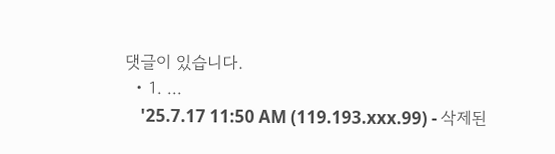댓글이 있습니다.
  • 1. ...
    '25.7.17 11:50 AM (119.193.xxx.99) - 삭제된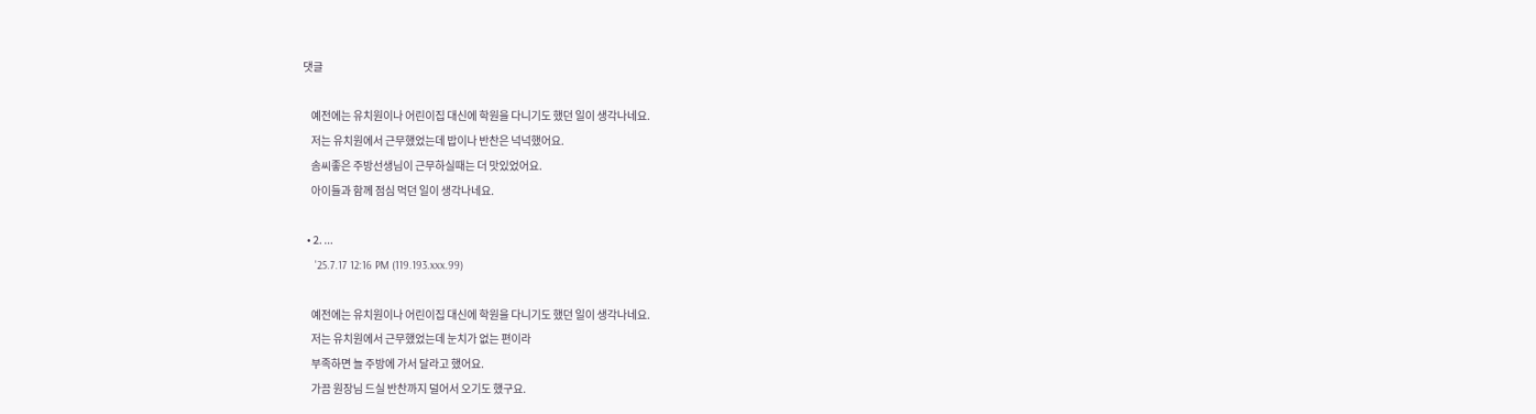댓글

    예전에는 유치원이나 어린이집 대신에 학원을 다니기도 했던 일이 생각나네요.
    저는 유치원에서 근무했었는데 밥이나 반찬은 넉넉했어요.
    솜씨좋은 주방선생님이 근무하실때는 더 맛있었어요.
    아이들과 함께 점심 먹던 일이 생각나네요.

  • 2. ...
    '25.7.17 12:16 PM (119.193.xxx.99)

    예전에는 유치원이나 어린이집 대신에 학원을 다니기도 했던 일이 생각나네요.
    저는 유치원에서 근무했었는데 눈치가 없는 편이라
    부족하면 늘 주방에 가서 달라고 했어요.
    가끔 원장님 드실 반찬까지 덜어서 오기도 했구요.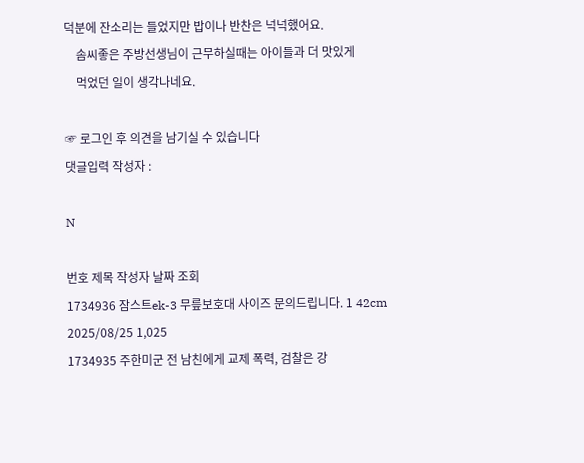덕분에 잔소리는 들었지만 밥이나 반찬은 넉넉했어요.
    솜씨좋은 주방선생님이 근무하실때는 아이들과 더 맛있게
    먹었던 일이 생각나네요.

☞ 로그인 후 의견을 남기실 수 있습니다
댓글입력 작성자 :

N

번호 제목 작성자 날짜 조회
1734936 잠스트ek-3 무릎보호대 사이즈 문의드립니다. 1 42cm 2025/08/25 1,025
1734935 주한미군 전 남친에게 교제 폭력, 검찰은 강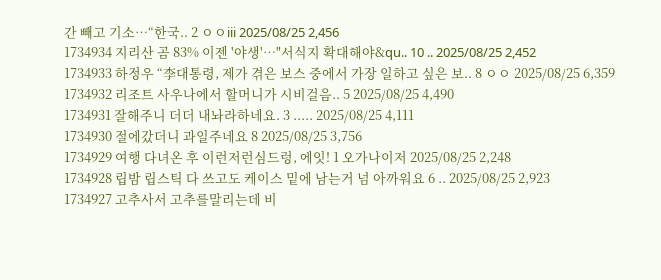간 빼고 기소…“한국.. 2 ㅇㅇiii 2025/08/25 2,456
1734934 지리산 곰 83% 이젠 '야생'…"서식지 확대해야&qu.. 10 .. 2025/08/25 2,452
1734933 하정우 “李대통령, 제가 겪은 보스 중에서 가장 일하고 싶은 보.. 8 ㅇㅇ 2025/08/25 6,359
1734932 리조트 사우나에서 할머니가 시비걸음.. 5 2025/08/25 4,490
1734931 잘해주니 더더 내놔라하네요. 3 ..... 2025/08/25 4,111
1734930 절에갔더니 과일주네요 8 2025/08/25 3,756
1734929 여행 다녀온 후 이런저런심드렁, 에잇! 1 오가나이저 2025/08/25 2,248
1734928 립밤 립스틱 다 쓰고도 케이스 밑에 남는거 넘 아까워요 6 .. 2025/08/25 2,923
1734927 고추사서 고추를말리는데 비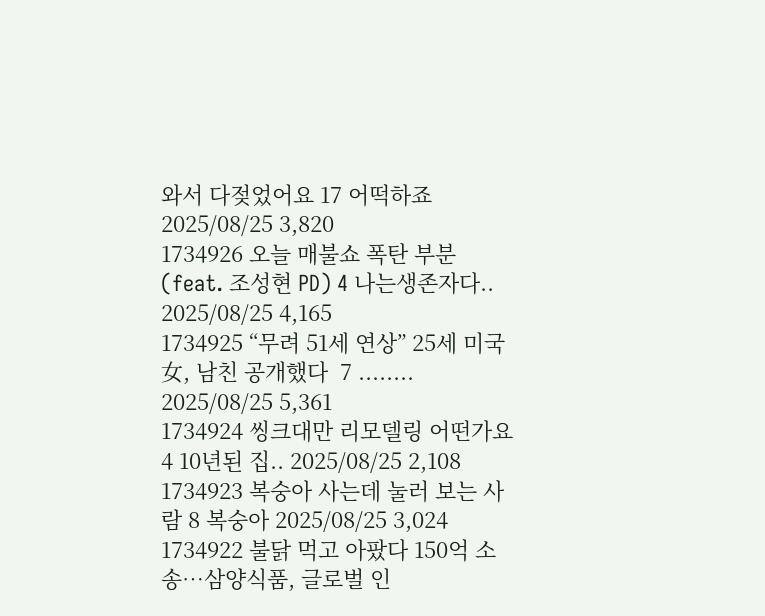와서 다젖었어요 17 어떡하죠 2025/08/25 3,820
1734926 오늘 매불쇼 폭탄 부분 (feat. 조성현 PD) 4 나는생존자다.. 2025/08/25 4,165
1734925 “무려 51세 연상” 25세 미국女, 남친 공개했다  7 ........ 2025/08/25 5,361
1734924 씽크대만 리모델링 어떤가요 4 10년된 집.. 2025/08/25 2,108
1734923 복숭아 사는데 눌러 보는 사람 8 복숭아 2025/08/25 3,024
1734922 불닭 먹고 아팠다 150억 소송…삼양식품, 글로벌 인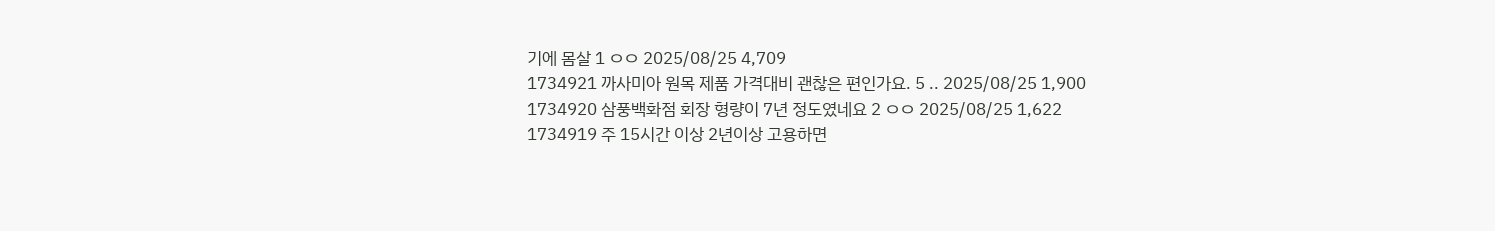기에 몸살 1 ㅇㅇ 2025/08/25 4,709
1734921 까사미아 원목 제품 가격대비 괜찮은 편인가요. 5 .. 2025/08/25 1,900
1734920 삼풍백화점 회장 형량이 7년 정도였네요 2 ㅇㅇ 2025/08/25 1,622
1734919 주 15시간 이상 2년이상 고용하면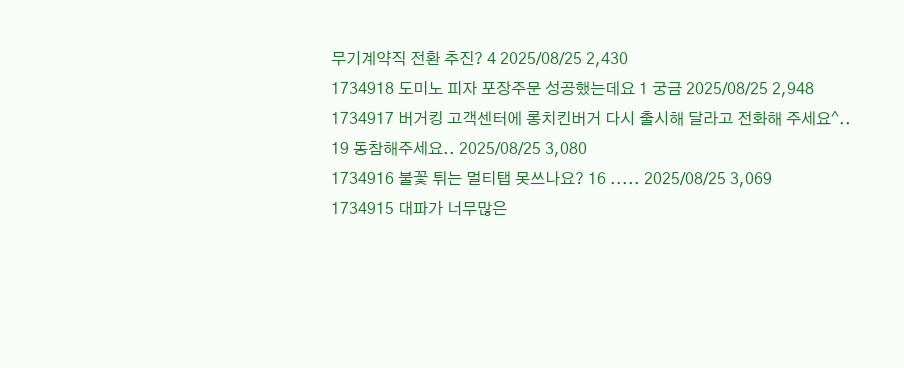무기계약직 전환 추진? 4 2025/08/25 2,430
1734918 도미노 피자 포장주문 성공했는데요 1 궁금 2025/08/25 2,948
1734917 버거킹 고객센터에 롱치킨버거 다시 출시해 달라고 전화해 주세요^.. 19 동참해주세요.. 2025/08/25 3,080
1734916 불꽃 튀는 멀티탭 못쓰나요? 16 ..... 2025/08/25 3,069
1734915 대파가 너무많은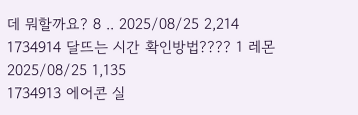데 뭐할까요? 8 .. 2025/08/25 2,214
1734914 달뜨는 시간 확인방법???? 1 레몬 2025/08/25 1,135
1734913 에어콘 실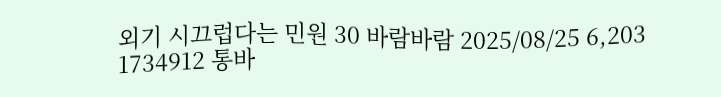외기 시끄럽다는 민원 30 바람바람 2025/08/25 6,203
1734912 통바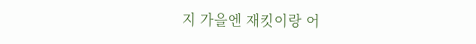지 가을엔 재킷이랑 어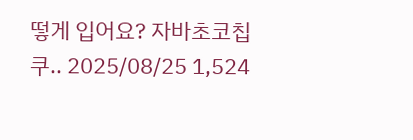떻게 입어요? 자바초코칩쿠.. 2025/08/25 1,524